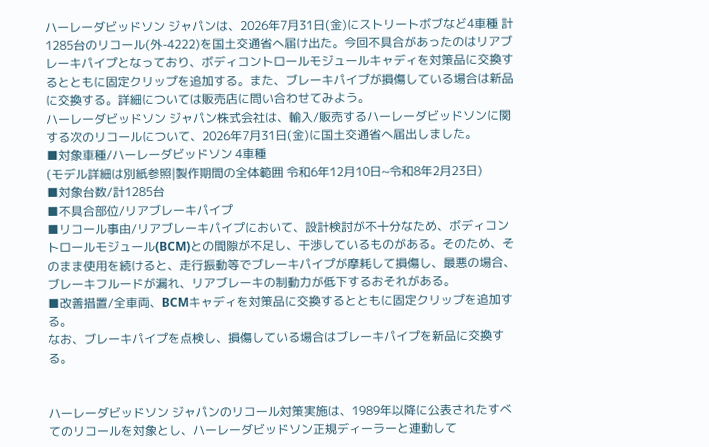ハーレーダビッドソン ジャパンは、2026年7月31日(金)にストリートボブなど4車種 計1285台のリコール(外-4222)を国土交通省へ届け出た。今回不具合があったのはリアブレーキパイプとなっており、ボディコントロールモジュールキャディを対策品に交換するとともに固定クリップを追加する。また、ブレーキパイプが損傷している場合は新品に交換する。詳細については販売店に問い合わせてみよう。
ハーレーダビッドソン ジャパン株式会社は、輸入/販売するハーレーダビッドソンに関する次のリコールについて、2026年7月31日(金)に国土交通省へ届出しました。
■対象車種/ハーレーダビッドソン 4車種
(モデル詳細は別紙参照|製作期間の全体範囲 令和6年12月10日~令和8年2月23日)
■対象台数/計1285台
■不具合部位/リアブレーキパイプ
■リコール事由/リアブレーキパイプにおいて、設計検討が不十分なため、ボディコントロールモジュール(BCM)との間隙が不足し、干渉しているものがある。そのため、そのまま使用を続けると、走行振動等でブレーキパイプが摩耗して損傷し、最悪の場合、ブレーキフルードが漏れ、リアブレーキの制動力が低下するおそれがある。
■改善措置/全車両、BCMキャディを対策品に交換するとともに固定クリップを追加する。
なお、ブレーキパイプを点検し、損傷している場合はブレーキパイプを新品に交換する。


ハーレーダビッドソン ジャパンのリコール対策実施は、1989年以降に公表されたすべてのリコールを対象とし、ハーレーダビッドソン正規ディーラーと連動して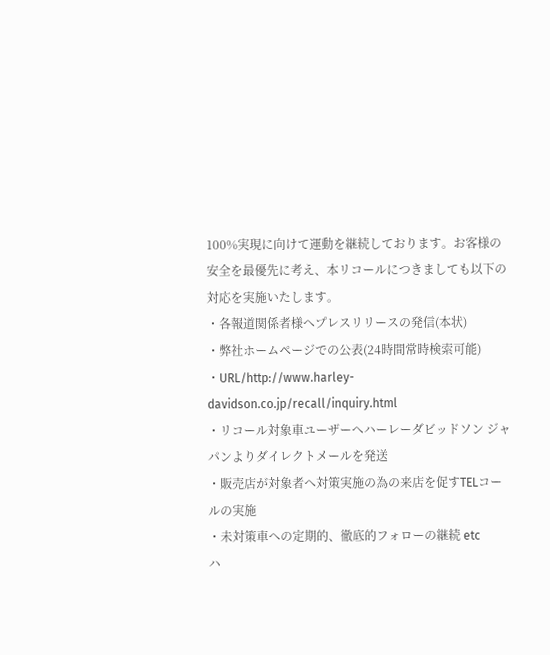100%実現に向けて運動を継続しております。お客様の安全を最優先に考え、本リコールにつきましても以下の対応を実施いたします。
・各報道関係者様へプレスリリースの発信(本状)
・弊社ホームページでの公表(24時間常時検索可能)
・URL/http://www.harley-davidson.co.jp/recall/inquiry.html
・リコール対象車ユーザーへハーレーダビッドソン ジャパンよりダイレクトメールを発送
・販売店が対象者へ対策実施の為の来店を促すTELコールの実施
・未対策車への定期的、徹底的フォローの継続 etc
ハ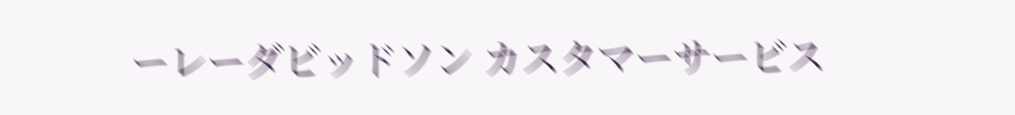ーレーダビッドソン カスタマーサービス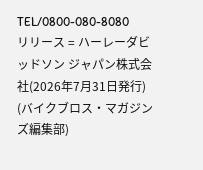TEL/0800-080-8080
リリース = ハーレーダビッドソン ジャパン株式会社(2026年7月31日発行)
(バイクブロス・マガジンズ編集部)